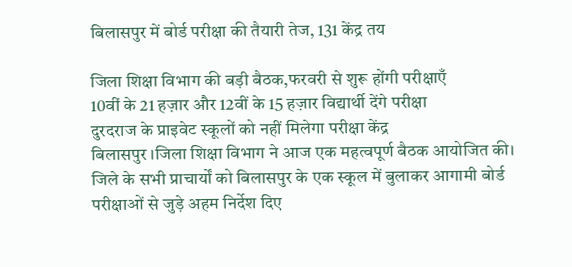बिलासपुर में बोर्ड परीक्षा की तैयारी तेज, 131 केंद्र तय

जिला शिक्षा विभाग की बड़ी बैठक,फरवरी से शुरू होंगी परीक्षाएँ
10वीं के 21 हज़ार और 12वीं के 15 हज़ार विद्यार्थी देंगे परीक्षा
दुरदराज के प्राइवेट स्कूलों को नहीं मिलेगा परीक्षा केंद्र
बिलासपुर ।जिला शिक्षा विभाग ने आज एक महत्वपूर्ण बैठक आयोजित की। जिले के सभी प्राचार्यों को बिलासपुर के एक स्कूल में बुलाकर आगामी बोर्ड परीक्षाओं से जुड़े अहम निर्देश दिए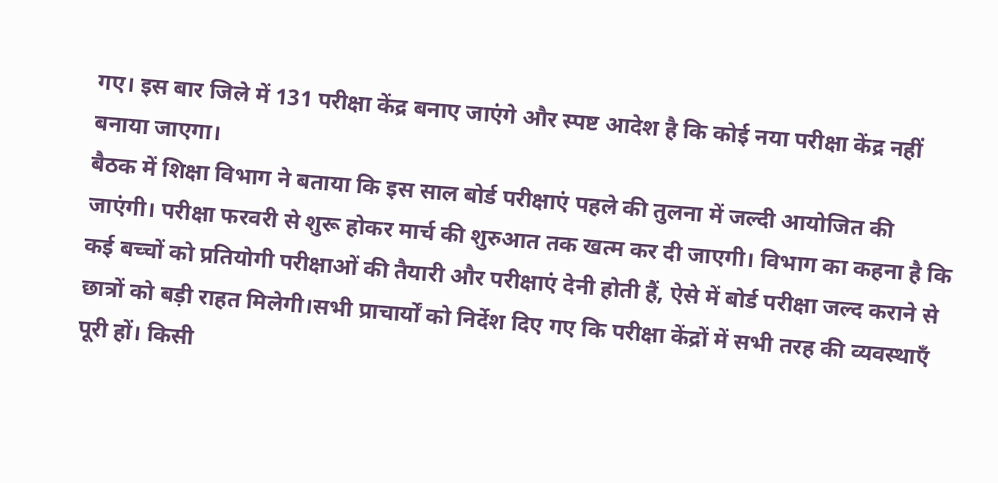गए। इस बार जिले में 131 परीक्षा केंद्र बनाए जाएंगे और स्पष्ट आदेश है कि कोई नया परीक्षा केंद्र नहीं बनाया जाएगा।
बैठक में शिक्षा विभाग ने बताया कि इस साल बोर्ड परीक्षाएं पहले की तुलना में जल्दी आयोजित की जाएंगी। परीक्षा फरवरी से शुरू होकर मार्च की शुरुआत तक खत्म कर दी जाएगी। विभाग का कहना है कि कई बच्चों को प्रतियोगी परीक्षाओं की तैयारी और परीक्षाएं देनी होती हैं, ऐसे में बोर्ड परीक्षा जल्द कराने से छात्रों को बड़ी राहत मिलेगी।सभी प्राचार्यों को निर्देश दिए गए कि परीक्षा केंद्रों में सभी तरह की व्यवस्थाएँ पूरी हों। किसी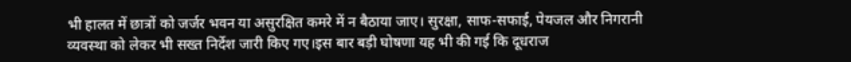भी हालत में छात्रों को जर्जर भवन या असुरक्षित कमरे में न बैठाया जाए। सुरक्षा, साफ-सफाई, पेयजल और निगरानी व्यवस्था को लेकर भी सख्त निर्देश जारी किए गए।इस बार बड़ी घोषणा यह भी की गई कि दूधराज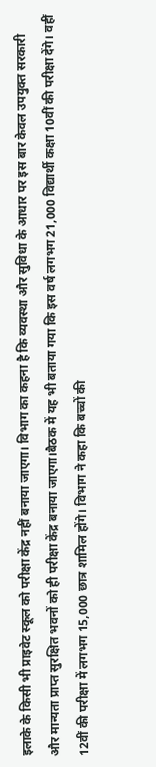इलाके के किसी भी प्राइवेट स्कूल को परीक्षा केंद्र नहीं बनाया जाएगा। विभाग का कहना है कि व्यवस्था और सुविधा के आधार पर इस बार केवल उपयुक्त सरकारी और मान्यता प्राप्त सुरक्षित भवनों को ही परीक्षा केंद्र बनाया जाएगा।बैठक में यह भी बताया गया कि इस वर्ष लगभग 21,000 विद्यार्थी कक्षा 10वीं की परीक्षा देंगे। वहीं 12वीं की परीक्षा में लगभग 15,000 छात्र शामिल होंगे। विभाग ने कहा कि बच्चों की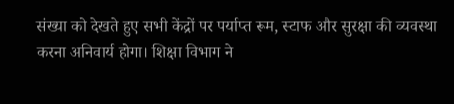संख्या को देखते हुए सभी केंद्रों पर पर्याप्त रूम, स्टाफ और सुरक्षा की व्यवस्था करना अनिवार्य होगा। शिक्षा विभाग ने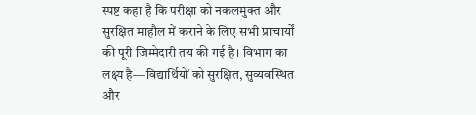स्पष्ट कहा है कि परीक्षा को नकलमुक्त और सुरक्षित माहौल में कराने के लिए सभी प्राचार्यों की पूरी जिम्मेदारी तय की गई है। विभाग का लक्ष्य है—विद्यार्थियों को सुरक्षित, सुव्यवस्थित और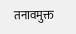तनावमुक्त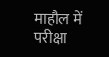माहौल में परीक्षा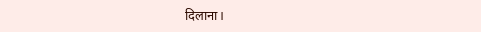दिलाना।